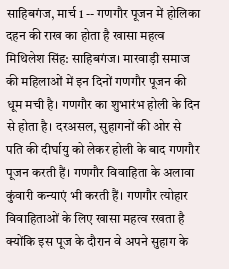साहिबगंज, मार्च 1 -- गणगौर पूजन में होलिका दहन की राख का होता है खासा महत्व मिथिलेश सिंह: साहिबगंज। मारवाड़ी समाज की महिलाओं में इन दिनों गणगौर पूजन की धूम मची है। गणगौर का शुभारंभ होली के दिन से होता है। दरअसल, सुहागनों की ओर से पति की दीर्घायु को लेकर होली के बाद गणगौर पूजन करती हैं। गणगौर विवाहिता के अलावा कुंवारी कन्याएं भी करती हैं। गणगौर त्योहार विवाहिताओं के लिए खासा महत्व रखता है क्योंकि इस पूज के दौरान वे अपने सुहाग के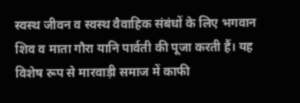स्वस्थ जीवन व स्वस्थ वैवाहिक संबंधों के लिए भगवान शिव व माता गौरा यानि पार्वती की पूजा करती हैं। यह विशेष रूप से मारवाड़ी समाज में काफी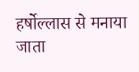हर्षोल्लास से मनाया जाता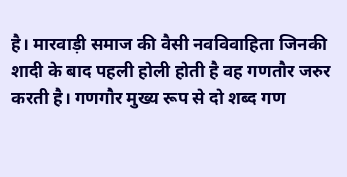है। मारवाड़ी समाज की वैसी नवविवाहिता जिनकी शादी के बाद पहली होली होती है वह गणतौर जरुर करती है। गणगौर मुख्य रूप से दो शब्द गण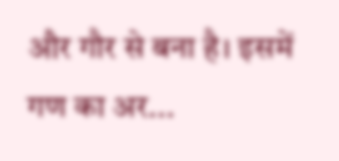और गौर से बना है। इसमें गण का अर...